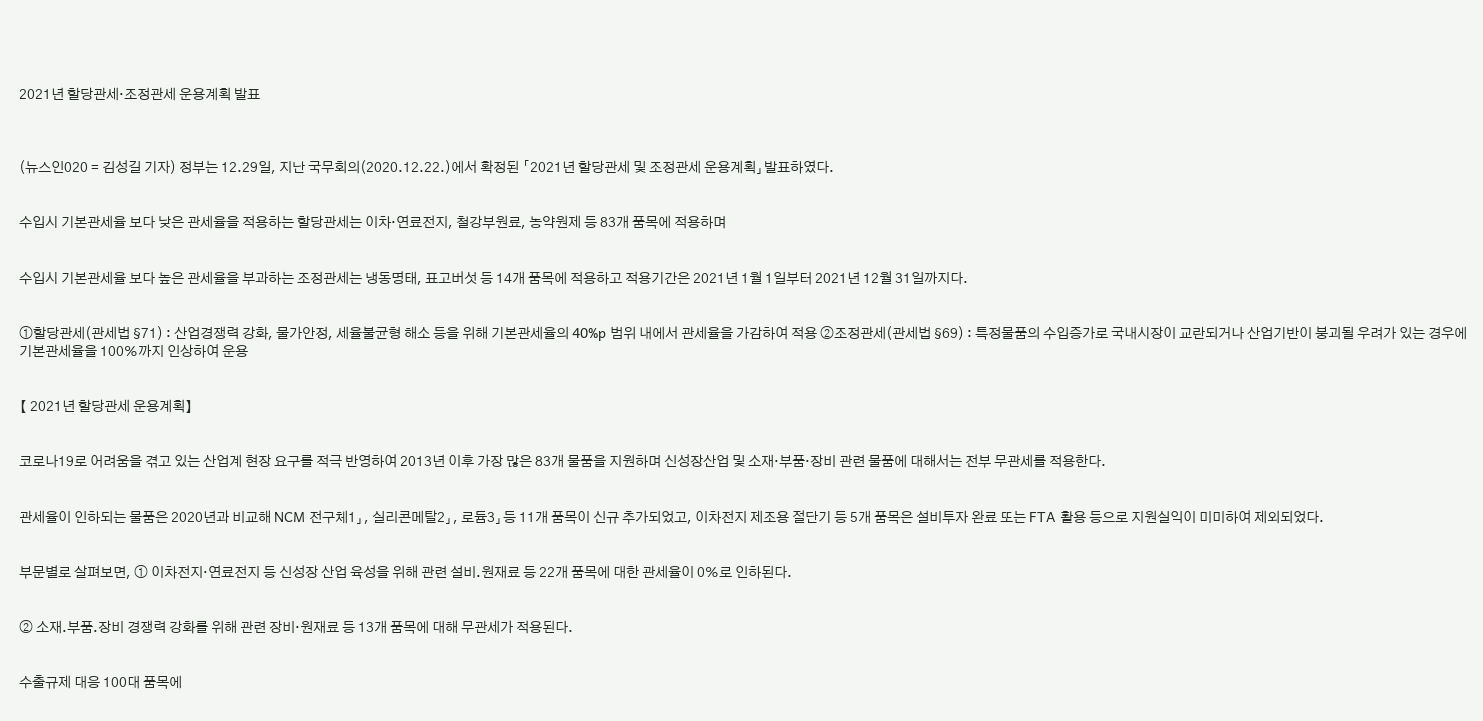2021년 할당관세·조정관세 운용계획 발표



(뉴스인020 = 김성길 기자) 정부는 12.29일, 지난 국무회의(2020.12.22.)에서 확정된 「2021년 할당관세 및 조정관세 운용계획」발표하였다.


수입시 기본관세율 보다 낮은 관세율을 적용하는 할당관세는 이차·연료전지, 철강부원료, 농약원제 등 83개 품목에 적용하며


수입시 기본관세율 보다 높은 관세율을 부과하는 조정관세는 냉동명태, 표고버섯 등 14개 품목에 적용하고 적용기간은 2021년 1월 1일부터 2021년 12월 31일까지다.


①할당관세(관세법 §71) : 산업경쟁력 강화, 물가안정, 세율불균형 해소 등을 위해 기본관세율의 40%p 범위 내에서 관세율을 가감하여 적용 ②조정관세(관세법 §69) : 특정물품의 수입증가로 국내시장이 교란되거나 산업기반이 붕괴될 우려가 있는 경우에 기본관세율을 100%까지 인상하여 운용


【 2021년 할당관세 운용계획】


코로나19로 어려움을 겪고 있는 산업계 현장 요구를 적극 반영하여 2013년 이후 가장 많은 83개 물품을 지원하며 신성장산업 및 소재·부품·장비 관련 물품에 대해서는 전부 무관세를 적용한다.


관세율이 인하되는 물품은 2020년과 비교해 NCM 전구체1」, 실리콘메탈2」, 로듐3」등 11개 품목이 신규 추가되었고, 이차전지 제조용 절단기 등 5개 품목은 설비투자 완료 또는 FTA 활용 등으로 지원실익이 미미하여 제외되었다.


부문별로 살펴보면, ① 이차전지·연료전지 등 신성장 산업 육성을 위해 관련 설비․원재료 등 22개 품목에 대한 관세율이 0%로 인하된다.


② 소재․부품․장비 경쟁력 강화를 위해 관련 장비·원재료 등 13개 품목에 대해 무관세가 적용된다.


수출규제 대응 100대 품목에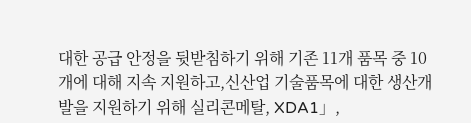대한 공급 안정을 뒷받침하기 위해 기존 11개 품목 중 10개에 대해 지속 지원하고,신산업 기술품목에 대한 생산개발을 지원하기 위해 실리콘메탈, XDA1」,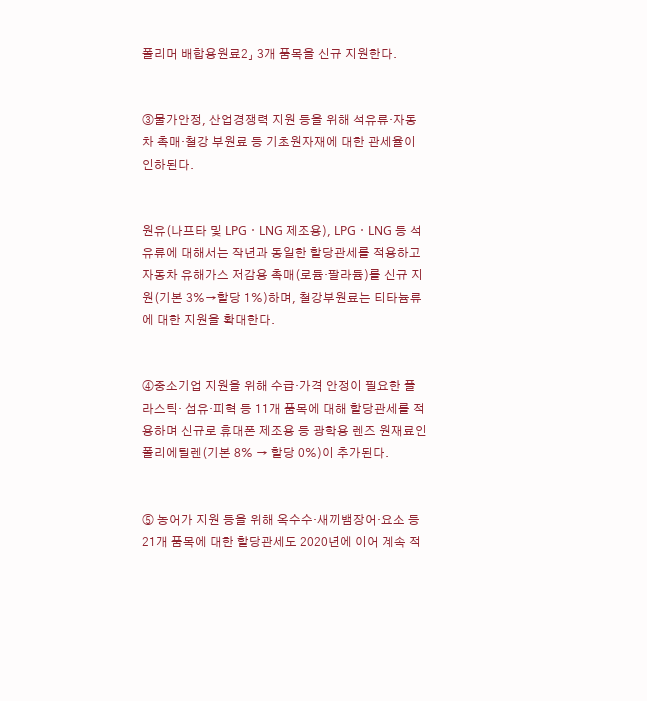폴리머 배합용원료2」 3개 품목을 신규 지원한다.


③물가안정, 산업경쟁력 지원 등을 위해 석유류·자동차 촉매·철강 부원료 등 기초원자재에 대한 관세율이 인하된다.


원유(나프타 및 LPGㆍLNG 제조용), LPGㆍLNG 등 석유류에 대해서는 작년과 동일한 할당관세를 적용하고 자동차 유해가스 저감용 촉매(로듐·팔라듐)를 신규 지원(기본 3%→할당 1%)하며, 철강부원료는 티타늄류에 대한 지원을 확대한다.


④중소기업 지원을 위해 수급·가격 안정이 필요한 플라스틱· 섬유·피혁 등 11개 품목에 대해 할당관세를 적용하며 신규로 휴대폰 제조용 등 광학용 렌즈 원재료인 폴리에틸렌(기본 8% → 할당 0%)이 추가된다.


⑤ 농어가 지원 등을 위해 옥수수·새끼뱀장어·요소 등 21개 품목에 대한 할당관세도 2020년에 이어 계속 적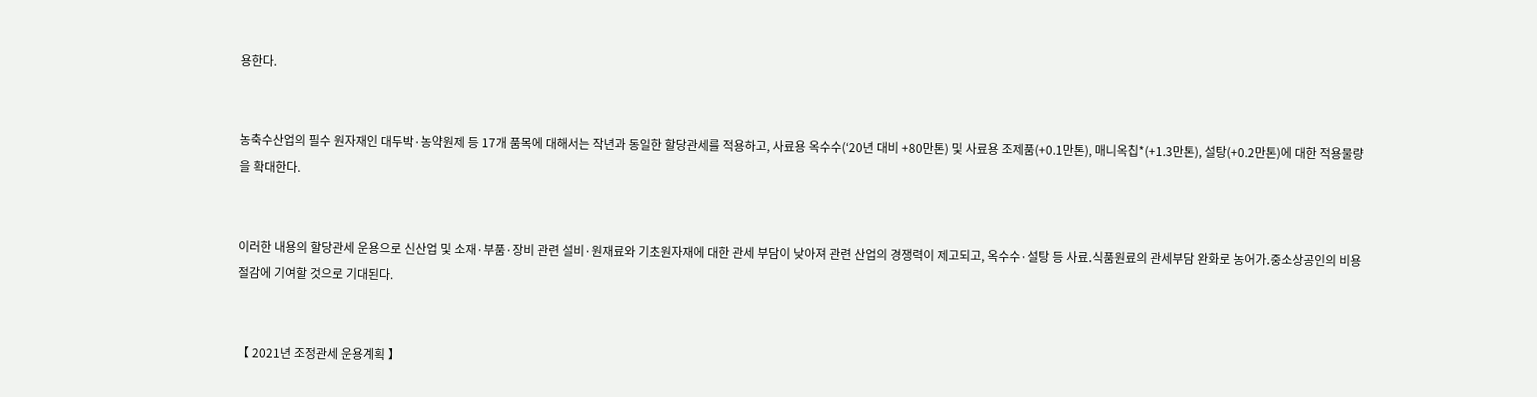용한다.


농축수산업의 필수 원자재인 대두박·농약원제 등 17개 품목에 대해서는 작년과 동일한 할당관세를 적용하고, 사료용 옥수수(‘20년 대비 +80만톤) 및 사료용 조제품(+0.1만톤), 매니옥칩*(+1.3만톤), 설탕(+0.2만톤)에 대한 적용물량을 확대한다.


이러한 내용의 할당관세 운용으로 신산업 및 소재·부품·장비 관련 설비·원재료와 기초원자재에 대한 관세 부담이 낮아져 관련 산업의 경쟁력이 제고되고, 옥수수·설탕 등 사료․식품원료의 관세부담 완화로 농어가․중소상공인의 비용 절감에 기여할 것으로 기대된다.


【 2021년 조정관세 운용계획 】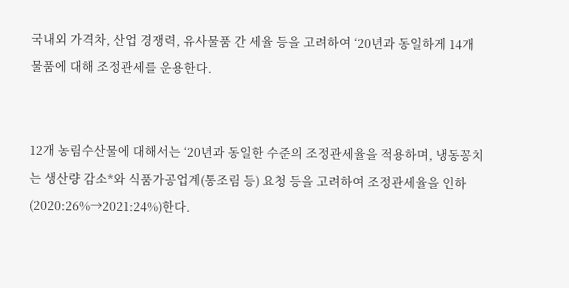국내외 가격차, 산업 경쟁력, 유사물품 간 세율 등을 고려하여 ‘20년과 동일하게 14개 물품에 대해 조정관세를 운용한다.


12개 농림수산물에 대해서는 ‘20년과 동일한 수준의 조정관세율을 적용하며, 냉동꽁치는 생산량 감소*와 식품가공업계(통조림 등) 요청 등을 고려하여 조정관세율을 인하(2020:26%→2021:24%)한다.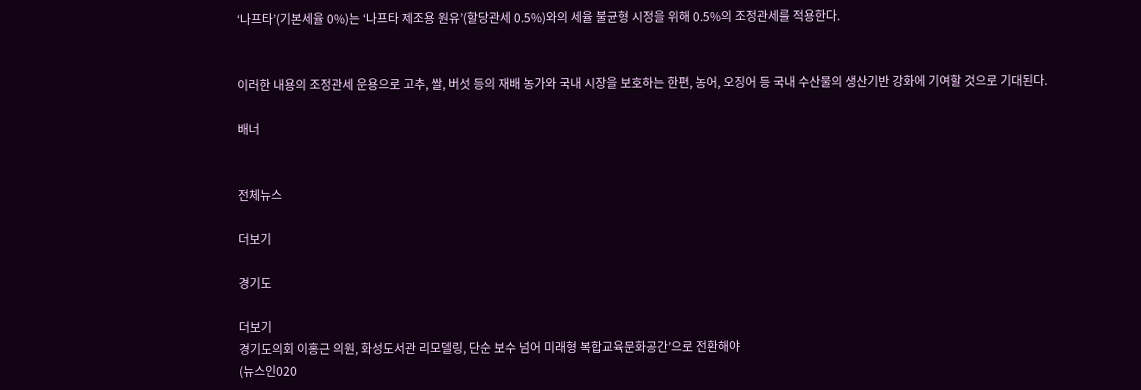‘나프타’(기본세율 0%)는 ‘나프타 제조용 원유’(할당관세 0.5%)와의 세율 불균형 시정을 위해 0.5%의 조정관세를 적용한다.


이러한 내용의 조정관세 운용으로 고추, 쌀, 버섯 등의 재배 농가와 국내 시장을 보호하는 한편, 농어, 오징어 등 국내 수산물의 생산기반 강화에 기여할 것으로 기대된다.

배너


전체뉴스

더보기

경기도

더보기
경기도의회 이홍근 의원, 화성도서관 리모델링, 단순 보수 넘어 미래형 복합교육문화공간’으로 전환해야
(뉴스인020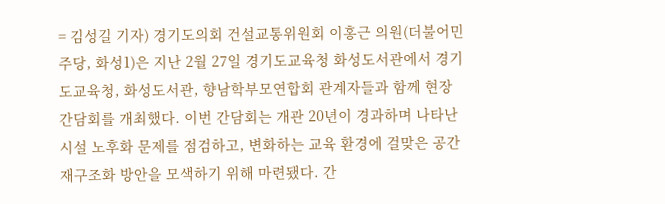= 김성길 기자) 경기도의회 건설교통위원회 이홍근 의원(더불어민주당, 화성1)은 지난 2월 27일 경기도교육청 화성도서관에서 경기도교육청, 화성도서관, 향남학부모연합회 관계자들과 함께 현장 간담회를 개최했다. 이번 간담회는 개관 20년이 경과하며 나타난 시설 노후화 문제를 점검하고, 변화하는 교육 환경에 걸맞은 공간 재구조화 방안을 모색하기 위해 마련됐다. 간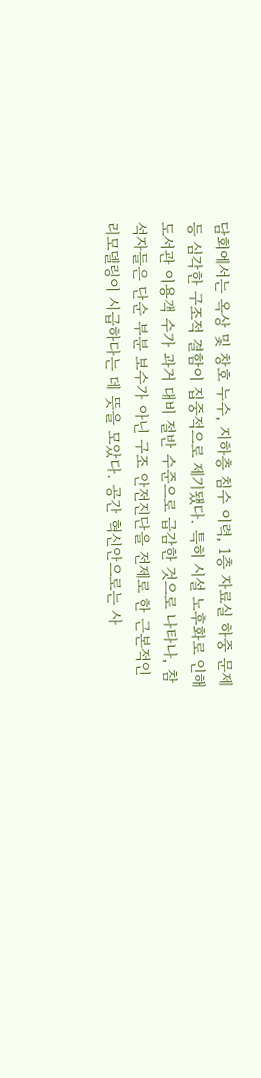담회에서는 옥상 및 창호 누수, 지하층 침수 이력, 1층 자료실 하중 문제 등 심각한 구조적 결함이 집중적으로 제기됐다. 특히 시설 노후화로 인해 도서관 이용객 수가 과거 대비 절반 수준으로 급감한 것으로 나타나, 참석자들은 단순 부분 보수가 아닌 구조 안전진단을 전제로 한 근본적인 리모델링이 시급하다는 데 뜻을 모았다. 공간 혁신안으로는 사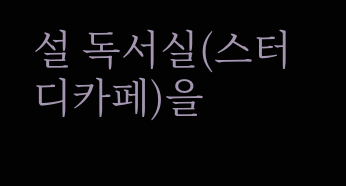설 독서실(스터디카페)을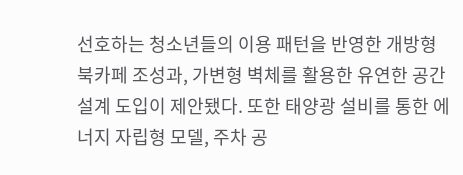선호하는 청소년들의 이용 패턴을 반영한 개방형 북카페 조성과, 가변형 벽체를 활용한 유연한 공간 설계 도입이 제안됐다. 또한 태양광 설비를 통한 에너지 자립형 모델, 주차 공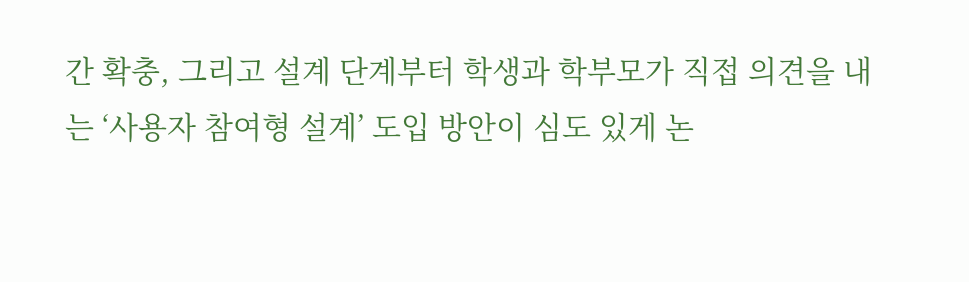간 확충, 그리고 설계 단계부터 학생과 학부모가 직접 의견을 내는 ‘사용자 참여형 설계’ 도입 방안이 심도 있게 논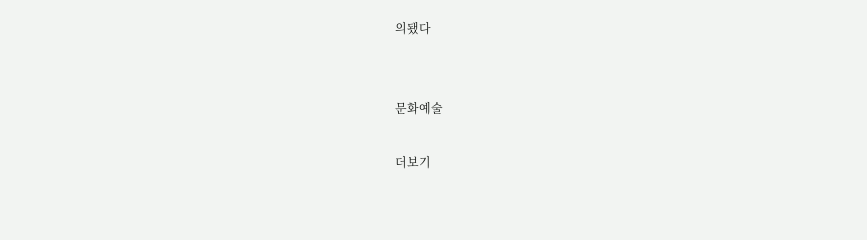의됐다


문화예술

더보기